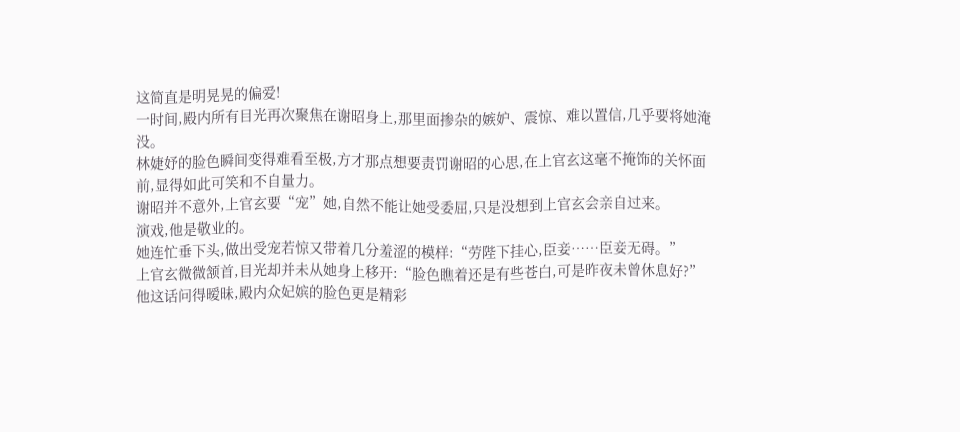这简直是明晃晃的偏爱!
一时间,殿内所有目光再次聚焦在谢昭身上,那里面掺杂的嫉妒、震惊、难以置信,几乎要将她淹没。
林婕妤的脸色瞬间变得难看至极,方才那点想要责罚谢昭的心思,在上官玄这毫不掩饰的关怀面前,显得如此可笑和不自量力。
谢昭并不意外,上官玄要“宠”她,自然不能让她受委屈,只是没想到上官玄会亲自过来。
演戏,他是敬业的。
她连忙垂下头,做出受宠若惊又带着几分羞涩的模样:“劳陛下挂心,臣妾……臣妾无碍。”
上官玄微微颔首,目光却并未从她身上移开:“脸色瞧着还是有些苍白,可是昨夜未曾休息好?”
他这话问得暧昧,殿内众妃嫔的脸色更是精彩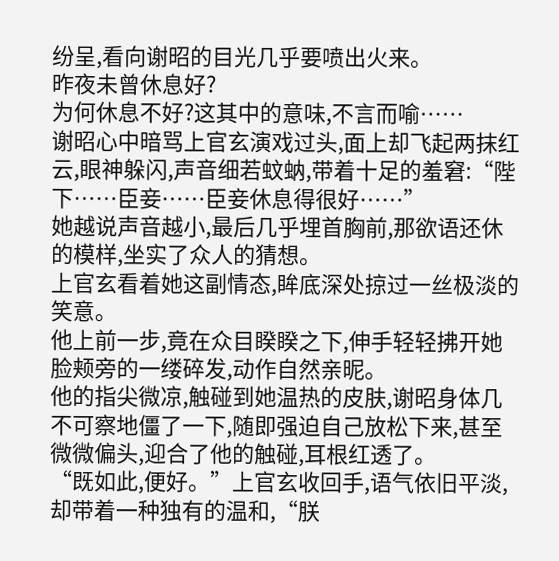纷呈,看向谢昭的目光几乎要喷出火来。
昨夜未曾休息好?
为何休息不好?这其中的意味,不言而喻……
谢昭心中暗骂上官玄演戏过头,面上却飞起两抹红云,眼神躲闪,声音细若蚊蚋,带着十足的羞窘:“陛下……臣妾……臣妾休息得很好……”
她越说声音越小,最后几乎埋首胸前,那欲语还休的模样,坐实了众人的猜想。
上官玄看着她这副情态,眸底深处掠过一丝极淡的笑意。
他上前一步,竟在众目睽睽之下,伸手轻轻拂开她脸颊旁的一缕碎发,动作自然亲昵。
他的指尖微凉,触碰到她温热的皮肤,谢昭身体几不可察地僵了一下,随即强迫自己放松下来,甚至微微偏头,迎合了他的触碰,耳根红透了。
“既如此,便好。”上官玄收回手,语气依旧平淡,却带着一种独有的温和,“朕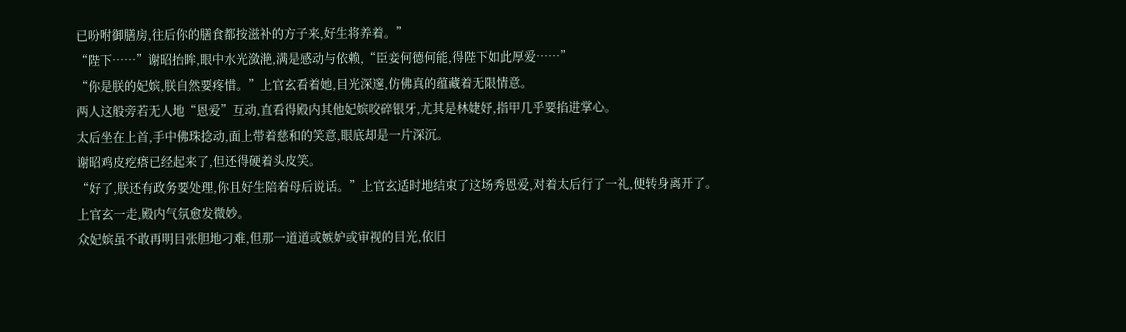已吩咐御膳房,往后你的膳食都按滋补的方子来,好生将养着。”
“陛下……”谢昭抬眸,眼中水光潋滟,满是感动与依赖,“臣妾何德何能,得陛下如此厚爱……”
“你是朕的妃嫔,朕自然要疼惜。”上官玄看着她,目光深邃,仿佛真的蕴藏着无限情意。
两人这般旁若无人地“恩爱”互动,直看得殿内其他妃嫔咬碎银牙,尤其是林婕妤,指甲几乎要掐进掌心。
太后坐在上首,手中佛珠捻动,面上带着慈和的笑意,眼底却是一片深沉。
谢昭鸡皮疙瘩已经起来了,但还得硬着头皮笑。
“好了,朕还有政务要处理,你且好生陪着母后说话。”上官玄适时地结束了这场秀恩爱,对着太后行了一礼,便转身离开了。
上官玄一走,殿内气氛愈发微妙。
众妃嫔虽不敢再明目张胆地刁难,但那一道道或嫉妒或审视的目光,依旧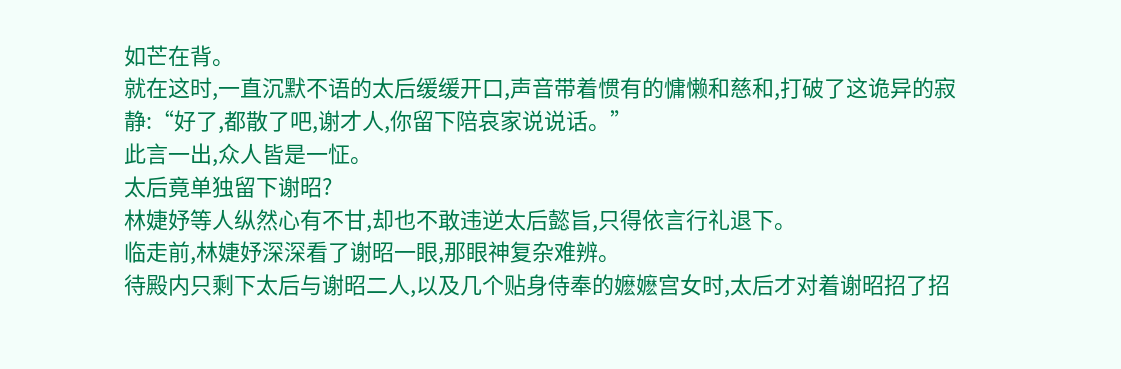如芒在背。
就在这时,一直沉默不语的太后缓缓开口,声音带着惯有的慵懒和慈和,打破了这诡异的寂静:“好了,都散了吧,谢才人,你留下陪哀家说说话。”
此言一出,众人皆是一怔。
太后竟单独留下谢昭?
林婕妤等人纵然心有不甘,却也不敢违逆太后懿旨,只得依言行礼退下。
临走前,林婕妤深深看了谢昭一眼,那眼神复杂难辨。
待殿内只剩下太后与谢昭二人,以及几个贴身侍奉的嬷嬷宫女时,太后才对着谢昭招了招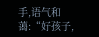手,语气和蔼:“好孩子,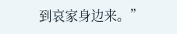到哀家身边来。”